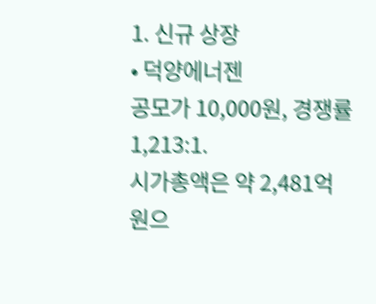1. 신규 상장
• 덕양에너젠
공모가 10,000원, 경쟁률 1,213:1.
시가총액은 약 2,481억 원으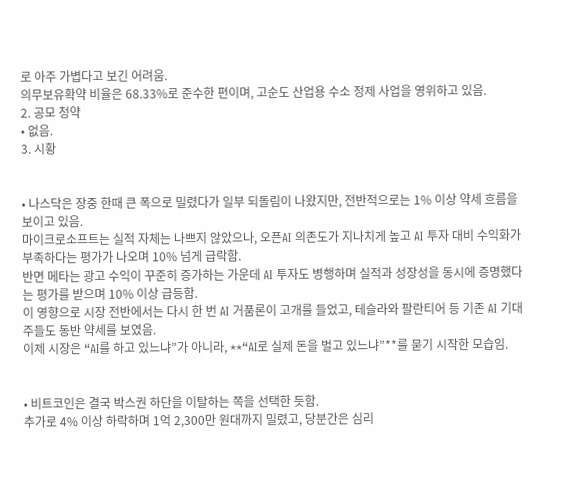로 아주 가볍다고 보긴 어려움.
의무보유확약 비율은 68.33%로 준수한 편이며, 고순도 산업용 수소 정제 사업을 영위하고 있음.
2. 공모 청약
• 없음.
3. 시황


• 나스닥은 장중 한때 큰 폭으로 밀렸다가 일부 되돌림이 나왔지만, 전반적으로는 1% 이상 약세 흐름을 보이고 있음.
마이크로소프트는 실적 자체는 나쁘지 않았으나, 오픈AI 의존도가 지나치게 높고 AI 투자 대비 수익화가 부족하다는 평가가 나오며 10% 넘게 급락함.
반면 메타는 광고 수익이 꾸준히 증가하는 가운데 AI 투자도 병행하며 실적과 성장성을 동시에 증명했다는 평가를 받으며 10% 이상 급등함.
이 영향으로 시장 전반에서는 다시 한 번 AI 거품론이 고개를 들었고, 테슬라와 팔란티어 등 기존 AI 기대주들도 동반 약세를 보였음.
이제 시장은 “AI를 하고 있느냐”가 아니라, **“AI로 실제 돈을 벌고 있느냐”**를 묻기 시작한 모습임.


• 비트코인은 결국 박스권 하단을 이탈하는 쪽을 선택한 듯함.
추가로 4% 이상 하락하며 1억 2,300만 원대까지 밀렸고, 당분간은 심리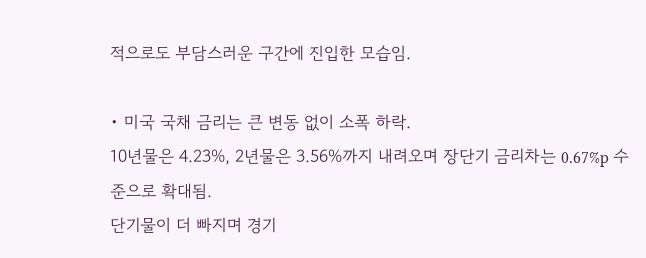적으로도 부담스러운 구간에 진입한 모습임.

• 미국 국채 금리는 큰 변동 없이 소폭 하락.
10년물은 4.23%, 2년물은 3.56%까지 내려오며 장단기 금리차는 0.67%p 수준으로 확대됨.
단기물이 더 빠지며 경기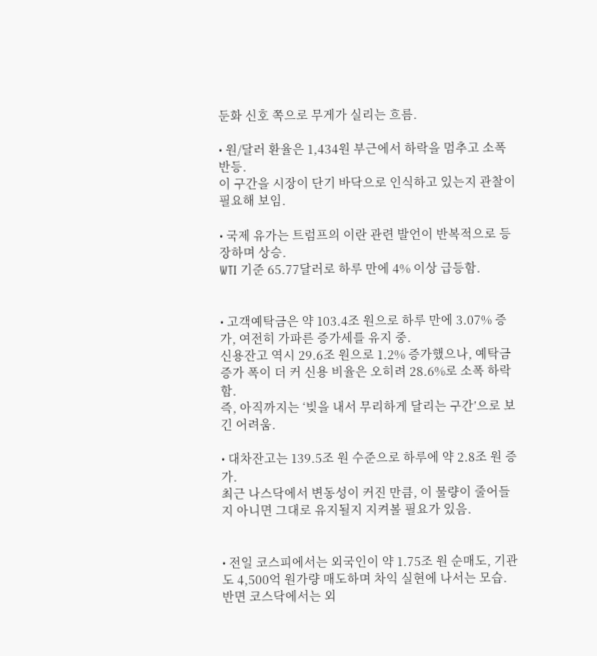둔화 신호 쪽으로 무게가 실리는 흐름.

• 원/달러 환율은 1,434원 부근에서 하락을 멈추고 소폭 반등.
이 구간을 시장이 단기 바닥으로 인식하고 있는지 관찰이 필요해 보임.

• 국제 유가는 트럼프의 이란 관련 발언이 반복적으로 등장하며 상승.
WTI 기준 65.77달러로 하루 만에 4% 이상 급등함.


• 고객예탁금은 약 103.4조 원으로 하루 만에 3.07% 증가, 여전히 가파른 증가세를 유지 중.
신용잔고 역시 29.6조 원으로 1.2% 증가했으나, 예탁금 증가 폭이 더 커 신용 비율은 오히려 28.6%로 소폭 하락함.
즉, 아직까지는 ‘빚을 내서 무리하게 달리는 구간’으로 보긴 어려움.

• 대차잔고는 139.5조 원 수준으로 하루에 약 2.8조 원 증가.
최근 나스닥에서 변동성이 커진 만큼, 이 물량이 줄어들지 아니면 그대로 유지될지 지켜볼 필요가 있음.


• 전일 코스피에서는 외국인이 약 1.75조 원 순매도, 기관도 4,500억 원가량 매도하며 차익 실현에 나서는 모습.
반면 코스닥에서는 외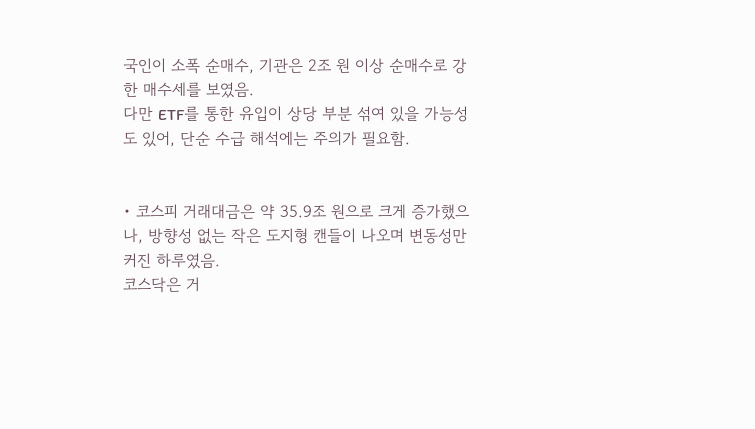국인이 소폭 순매수, 기관은 2조 원 이상 순매수로 강한 매수세를 보였음.
다만 ETF를 통한 유입이 상당 부분 섞여 있을 가능성도 있어, 단순 수급 해석에는 주의가 필요함.


• 코스피 거래대금은 약 35.9조 원으로 크게 증가했으나, 방향성 없는 작은 도지형 캔들이 나오며 변동성만 커진 하루였음.
코스닥은 거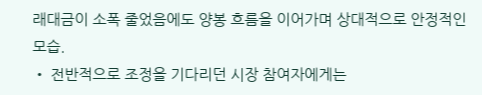래대금이 소폭 줄었음에도 양봉 흐름을 이어가며 상대적으로 안정적인 모습.
• 전반적으로 조정을 기다리던 시장 참여자에게는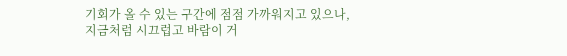기회가 올 수 있는 구간에 점점 가까워지고 있으나,
지금처럼 시끄럽고 바람이 거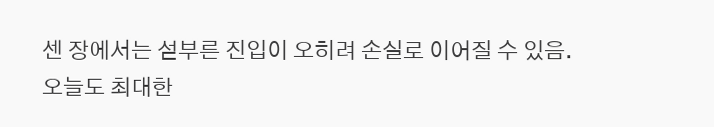센 장에서는 섣부른 진입이 오히려 손실로 이어질 수 있음.
오늘도 최대한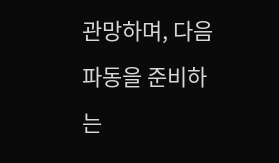관망하며, 다음 파동을 준비하는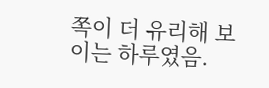쪽이 더 유리해 보이는 하루였음.